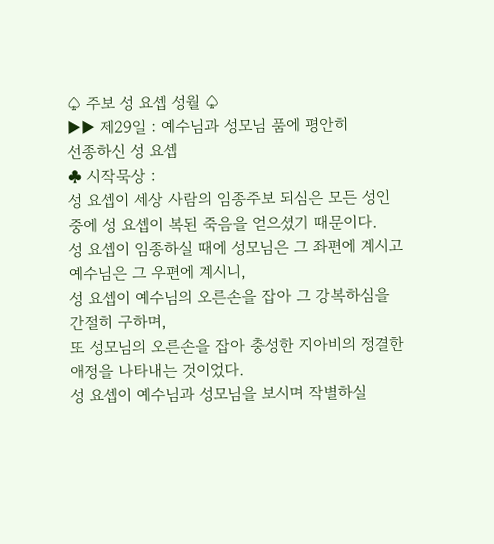♤ 주보 성 요셉 성월 ♤
▶▶ 제29일 : 예수님과 성모님 품에 평안히
선종하신 성 요셉
♣ 시작묵상 :
성 요셉이 세상 사람의 임종주보 되심은 모든 성인중에 성 요셉이 복된 죽음을 얻으셨기 때문이다.
성 요셉이 임종하실 때에 성모님은 그 좌편에 계시고 예수님은 그 우편에 계시니,
성 요셉이 예수님의 오른손을 잡아 그 강복하심을 간절히 구하며,
또 성모님의 오른손을 잡아 충성한 지아비의 정결한 애정을 나타내는 것이었다.
성 요셉이 예수님과 성모님을 보시며 작별하실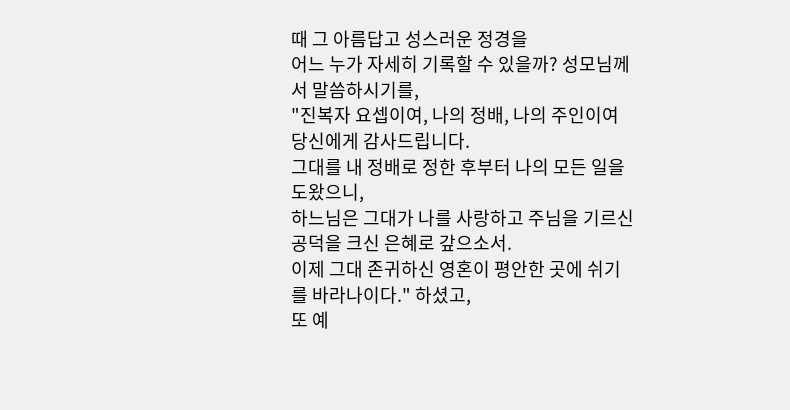때 그 아름답고 성스러운 정경을
어느 누가 자세히 기록할 수 있을까? 성모님께서 말씀하시기를,
"진복자 요셉이여, 나의 정배, 나의 주인이여 당신에게 감사드립니다.
그대를 내 정배로 정한 후부터 나의 모든 일을 도왔으니,
하느님은 그대가 나를 사랑하고 주님을 기르신 공덕을 크신 은혜로 갚으소서.
이제 그대 존귀하신 영혼이 평안한 곳에 쉬기를 바라나이다." 하셨고,
또 예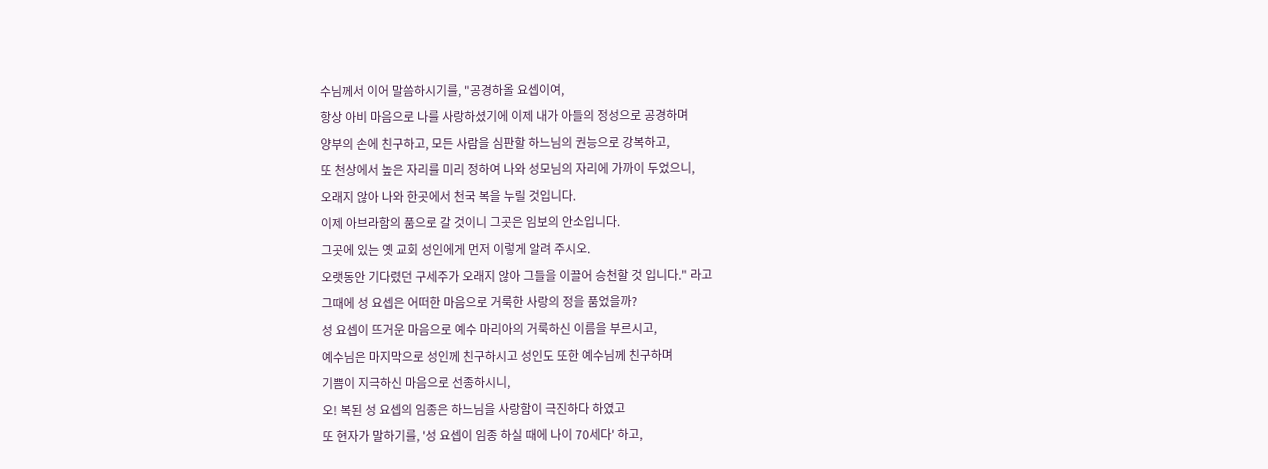수님께서 이어 말씀하시기를, "공경하올 요셉이여,
항상 아비 마음으로 나를 사랑하셨기에 이제 내가 아들의 정성으로 공경하며
양부의 손에 친구하고, 모든 사람을 심판할 하느님의 권능으로 강복하고,
또 천상에서 높은 자리를 미리 정하여 나와 성모님의 자리에 가까이 두었으니,
오래지 않아 나와 한곳에서 천국 복을 누릴 것입니다.
이제 아브라함의 품으로 갈 것이니 그곳은 임보의 안소입니다.
그곳에 있는 옛 교회 성인에게 먼저 이렇게 알려 주시오.
오랫동안 기다렸던 구세주가 오래지 않아 그들을 이끌어 승천할 것 입니다." 라고
그때에 성 요셉은 어떠한 마음으로 거룩한 사랑의 정을 품었을까?
성 요셉이 뜨거운 마음으로 예수 마리아의 거룩하신 이름을 부르시고,
예수님은 마지막으로 성인께 친구하시고 성인도 또한 예수님께 친구하며
기쁨이 지극하신 마음으로 선종하시니,
오! 복된 성 요셉의 임종은 하느님을 사랑함이 극진하다 하였고
또 현자가 말하기를, '성 요셉이 임종 하실 때에 나이 70세다' 하고,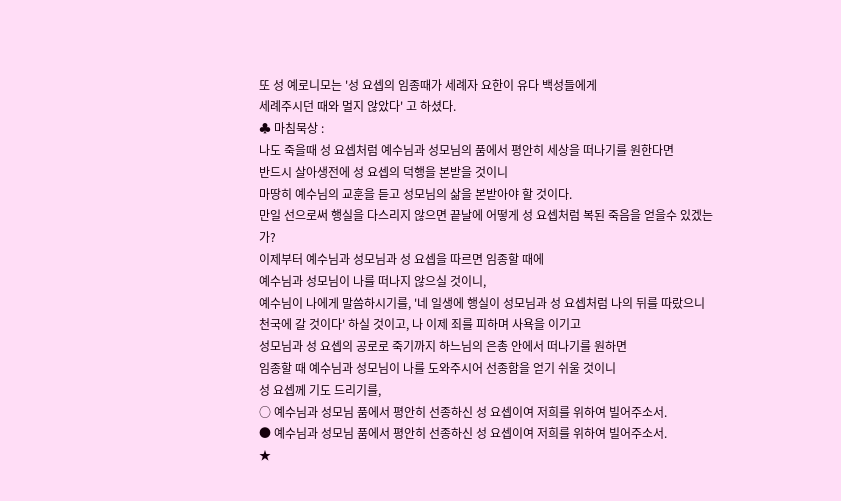또 성 예로니모는 '성 요셉의 임종때가 세례자 요한이 유다 백성들에게
세례주시던 때와 멀지 않았다' 고 하셨다.
♣ 마침묵상 :
나도 죽을때 성 요셉처럼 예수님과 성모님의 품에서 평안히 세상을 떠나기를 원한다면
반드시 살아생전에 성 요셉의 덕행을 본받을 것이니
마땅히 예수님의 교훈을 듣고 성모님의 삶을 본받아야 할 것이다.
만일 선으로써 행실을 다스리지 않으면 끝날에 어떻게 성 요셉처럼 복된 죽음을 얻을수 있겠는가?
이제부터 예수님과 성모님과 성 요셉을 따르면 임종할 때에
예수님과 성모님이 나를 떠나지 않으실 것이니,
예수님이 나에게 말씀하시기를, '네 일생에 행실이 성모님과 성 요셉처럼 나의 뒤를 따랐으니
천국에 갈 것이다' 하실 것이고, 나 이제 죄를 피하며 사욕을 이기고
성모님과 성 요셉의 공로로 죽기까지 하느님의 은총 안에서 떠나기를 원하면
임종할 때 예수님과 성모님이 나를 도와주시어 선종함을 얻기 쉬울 것이니
성 요셉께 기도 드리기를,
○ 예수님과 성모님 품에서 평안히 선종하신 성 요셉이여 저희를 위하여 빌어주소서.
● 예수님과 성모님 품에서 평안히 선종하신 성 요셉이여 저희를 위하여 빌어주소서.
★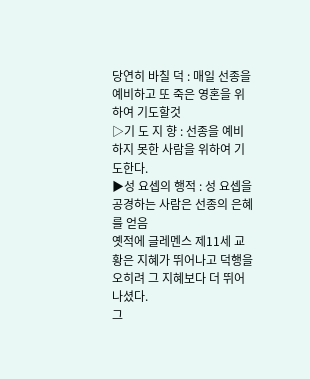당연히 바칠 덕 : 매일 선종을 예비하고 또 죽은 영혼을 위하여 기도할것
▷기 도 지 향 : 선종을 예비하지 못한 사람을 위하여 기도한다.
▶성 요셉의 행적 : 성 요셉을 공경하는 사람은 선종의 은혜를 얻음
옛적에 글레멘스 제11세 교황은 지혜가 뛰어나고 덕행을 오히려 그 지혜보다 더 뛰어나셨다.
그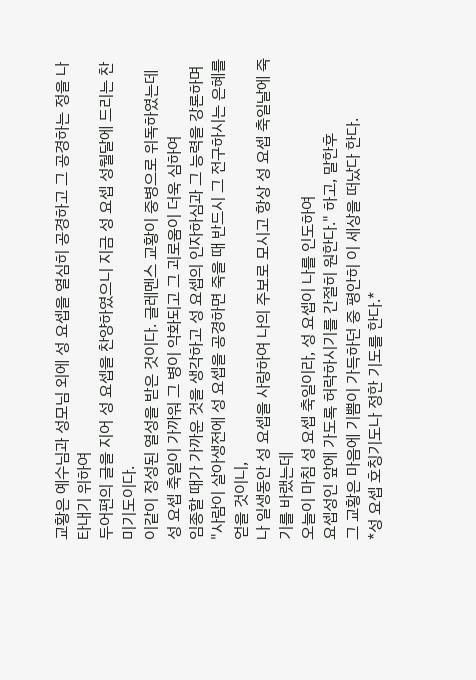교황은 예수님과 성모님 외에 성 요셉을 열심히 공경하고 그 공경하는 정을 나타내기 위하여
두어편의 글을 지어 성 요셉을 찬양하였으니 지금 성 요셉 성월달에 드리는 찬미기도이다.
이같이 정성된 열성을 받은 것이다. 글레멘스 교황이 중병으로 위독하였는데
성 요셉 축일이 가까워 그 병이 악화되고 그 괴로움이 더욱 심하여
임종할 때가 가까운 것을 생각하고 성 요셉의 인자하심과 그 능력을 강론하며
"사람이 살아생전에 성 요셉을 공경하면 죽을 때 반드시 그 전구하시는 은혜를 얻을 것이니,
나 일생동안 성 요셉을 사랑하여 나의 주보로 모시고 항상 성 요셉 축일날에 죽기를 바랬는데
오늘이 마침 성 요셉 축일이라, 성 요셉이 나를 인도하여
요셉성인 앞에 가도록 허락하시기를 간절히 원한다." 하고, 말한후
그 교황은 마음에 기쁨이 가득하던 중 평안히 이 세상을 떠났다 한다.
*성 요셉 호칭기도나 정한 기도를 한다.*